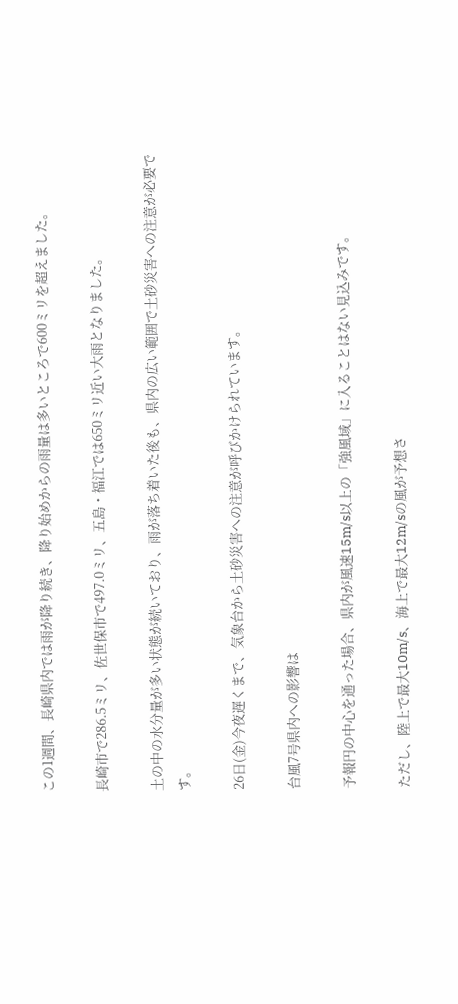この1週間、長崎県内では雨が降り続き、降り始めからの雨量は多いところで600ミリを超えました。

長崎市で286.5ミリ、佐世保市で497.0ミリ、五島・福江では650ミリ近い大雨となりました。

土の中の水分量が多い状態が続いており、雨が落ち着いた後も、県内の広い範囲で土砂災害への注意が必要です。

26日(金)今夜遅くまで、気象台から土砂災害への注意が呼びかけられています。

台風7号県内への影響は

予報円の中心を通った場合、県内が風速15m/s以上の「強風域」に入ることはない見込みです。

ただし、陸上で最大10m/s、海上で最大12m/sの風が予想さ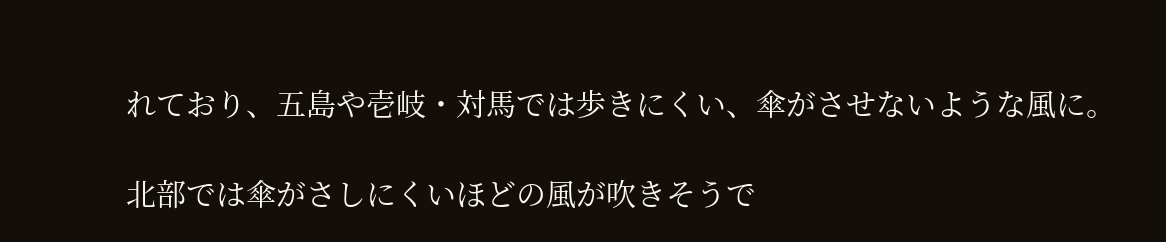れており、五島や壱岐・対馬では歩きにくい、傘がさせないような風に。

北部では傘がさしにくいほどの風が吹きそうで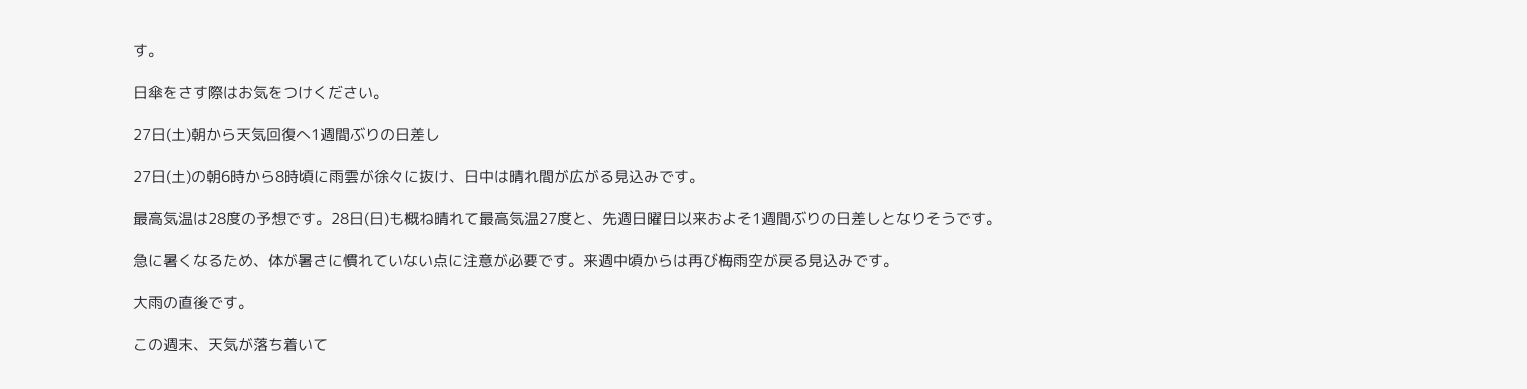す。

日傘をさす際はお気をつけください。

27日(土)朝から天気回復へ1週間ぶりの日差し

27日(土)の朝6時から8時頃に雨雲が徐々に抜け、日中は晴れ間が広がる見込みです。

最高気温は28度の予想です。28日(日)も概ね晴れて最高気温27度と、先週日曜日以来およそ1週間ぶりの日差しとなりそうです。

急に暑くなるため、体が暑さに慣れていない点に注意が必要です。来週中頃からは再び梅雨空が戻る見込みです。

大雨の直後です。

この週末、天気が落ち着いて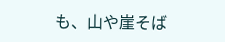も、山や崖そば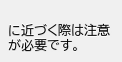に近づく際は注意が必要です。